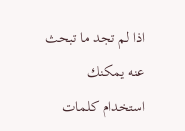اذا لم تجد ما تبحث عنه يمكنك استخدام كلمات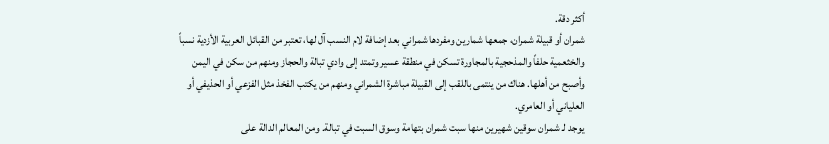أكثر دقة.
شمران أو قبيلة شمران، جمعها شمارين ومفردها شمراني بعد إضافة لام النسب آل لها، تعتبر من القبائل العربية الأزدية نسباً والخثعمية حلفاً والمذحجية بالمجاورة تسكن في منطقة عسير وتمتد إلى وادي تبالة والحجاز ومنهم من سكن في اليمن وأصبح من أهلها. هناك من ينتمى باللقب إلى القبيلة مباشرة الشمراني ومنهم من يكتب الفخذ مثل الفزعي أو الحذيفي أو العلياني أو العامري.
يوجد لـ شمران سوقين شهيرين منها سبت شمران بتهامة وسوق السبت في تبالة. ومن المعالم الدالة على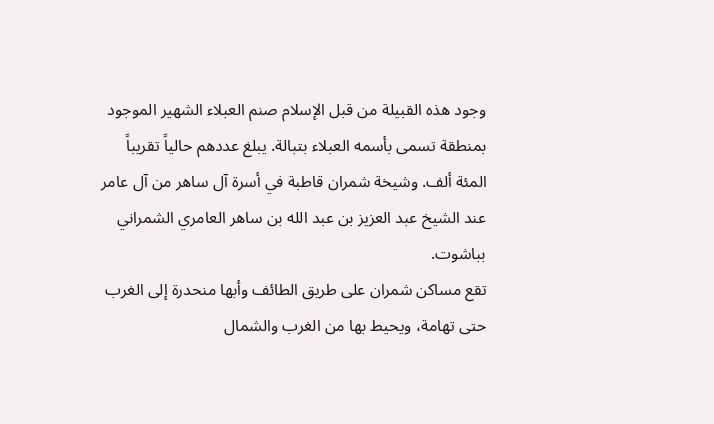وجود هذه القبيلة من قبل الإسلام صنم العبلاء الشهير الموجود بمنطقة تسمى بأسمه العبلاء بتبالة. يبلغ عددهم حالياً تقريباً المئة ألف. وشيخة شمران قاطبة في أسرة آل ساهر من آل عامر عند الشيخ عبد العزيز بن عبد الله بن ساهر العامري الشمراني بباشوت.
تقع مساكن شمران على طريق الطائف وأبها منحدرة إلى الغرب حتى تهامة، ويحيط بها من الغرب والشمال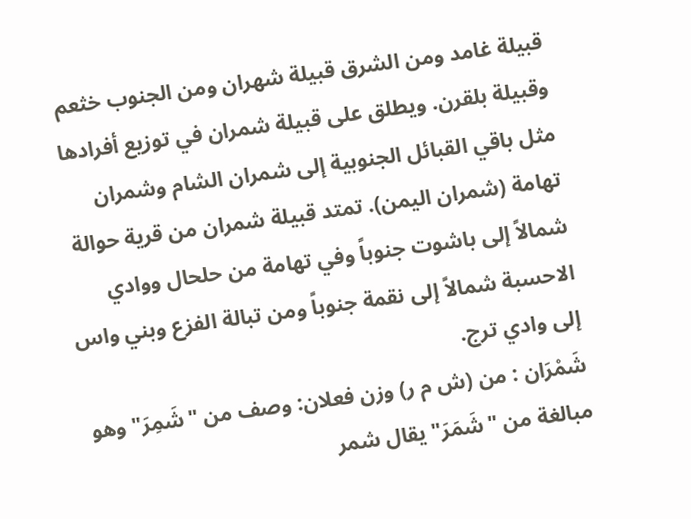قبيلة غامد ومن الشرق قبيلة شهران ومن الجنوب خثعم وقبيلة بلقرن. ويطلق على قبيلة شمران في توزيع أفرادها مثل باقي القبائل الجنوبية إلى شمران الشام وشمران تهامة (شمران اليمن). تمتد قبيلة شمران من قرية حوالة شمالاً إلى باشوت جنوباً وفي تهامة من حلحال ووادي الاحسبة شمالاً إلى نقمة جنوباً ومن تبالة الفزع وبني واس إلى وادي ترج.
شَمْرَان : من (ش م ر) وزن فعلان: وصف من "شَمِرَ" وهو مبالغة من "شَمَرَ" يقال شمر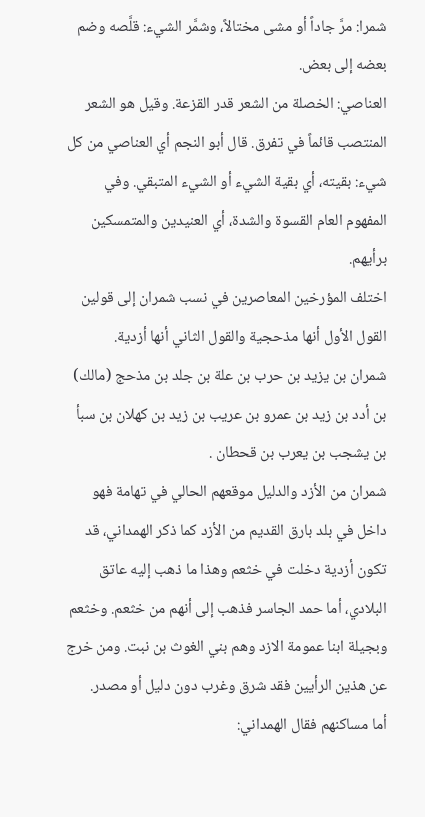شمرا: مرَّ جاداً أو مشى مختالاً، وشمَّر الشيء: قلَّصه وضم بعضه إلى بعض.
العناصي: الخصلة من الشعر قدر القزعة. وقيل هو الشعر المنتصب قائماً في تفرق. قال أبو النجم أي العناصي من كل شيء: بقيته، أي بقية الشيء أو الشيء المتبقي. وفي المفهوم العام القسوة والشدة، أي العنيدين والمتمسكين برأيهم.
اختلف المؤرخين المعاصرين في نسب شمران إلى قولين القول الأول أنها مذحجية والقول الثاني أنها أزدية.
شمران بن يزيد بن حرب بن علة بن جلد بن مذحج (مالك) بن أدد بن زيد بن عمرو بن عريب بن زيد بن كهلان بن سبأ بن يشجب بن يعرب بن قحطان .
شمران من الأزد والدليل موقعهم الحالي في تهامة فهو داخل في بلد بارق القديم من الأزد كما ذكر الهمداني، قد تكون أزدية دخلت في خثعم وهذا ما ذهب إليه عاتق البلادي، أما حمد الجاسر فذهب إلى أنهم من خثعم. وخثعم وبجيلة ابنا عمومة الازد وهم بني الغوث بن نبت. ومن خرج عن هذين الرأيين فقد شرق وغرب دون دليل أو مصدر.
أما مساكنهم فقال الهمداني: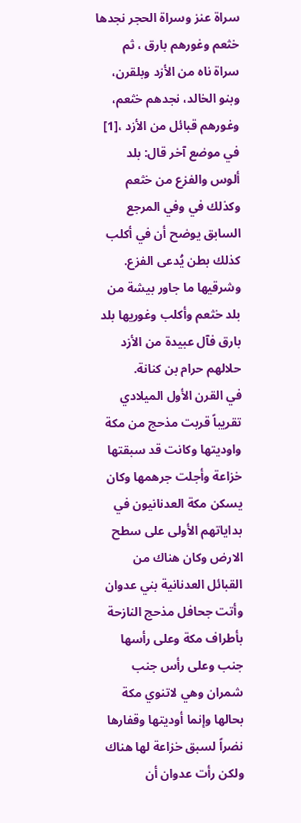سراة عنز وسراة الحجر نجدها خثعم وغورهم بارق ، ثم سراة ناه من الأزد وبلقرن، وبنو الخالد، نجدهم خثعم، وغورهم قبائل من الأزد ،[1] في موضع آخر قال: بلد ألوس والفزع من خثعم وكذلك في وفي المرجع السابق يوضح أن في أكلب كذلك بطن يُدعى الفزع. وشرقيها ما جاور بيشة من بلد خثعم وأكلب وغوريها بلد بارق فآل عبيدة من الأزد حلالهم حرام بن كنانة.
في القرن الأول الميلادي تقريباً قربت مذحج من مكة واوديتها وكانت قد سبقتها خزاعة وأجلت جرهمها وكان يسكن مكة العدنانيون في بداياتهم الأولى على سطح الارض وكان هناك من القبائل العدنانية بني عدوان وأتت جحافل مذحج النازحة بأطراف مكة وعلى رأسها جنب وعلى رأس جنب شمران وهي لاتنوي مكة بحالها وإنما أوديتها وقفارها نضراً لسبق خزاعة لها هناك ولكن رأت عدوان أن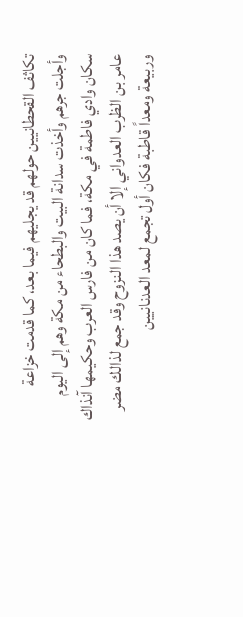تكاثف القحطانيين حولهم قد يجليهم فيما بعد، كما قدمت خزاعة وأجلت جرهم وأخذت سدانة البيت والبطحاء من مكة وهم إلى اليوم سكان وادي فاطمة في مكة، فما كان من فارس العرب وحكيمها آنذاك عامر بن الظرب العدواني إلا أن يصد هذا النزوح وقد جمع لذالك مضر وربيعة ومعداً قاطبة فكان أول تجمع لمعد العدنانيين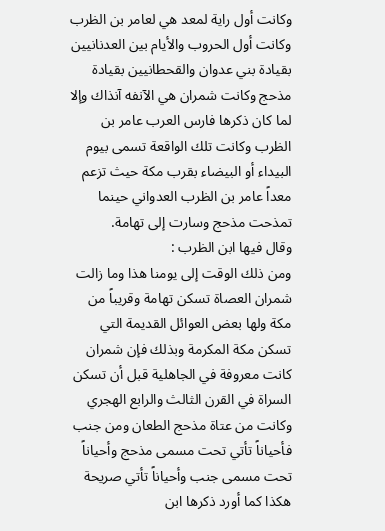وكانت أول راية لمعد هي لعامر بن الظرب وكانت أول الحروب والأيام بين العدنانيين بقيادة بني عدوان والقحطانيين بقيادة مذحج وكانت شمران هي الآنفه آنذاك وإلا لما كان ذكرها فارس العرب عامر بن الظرب وكانت تلك الواقعة تسمى بيوم البيداء أو البيضاء بقرب مكة حيث تزعم معداً عامر بن الظرب العدواني حينما تمذحت مذحج وسارت إلى تهامة.
وقال فيها ابن الظرب :
ومن ذلك الوقت إلى يومنا هذا وما زالت شمران العصاة تسكن تهامة وقريباً من مكة ولها بعض العوائل القديمة التي تسكن مكة المكرمة وبذلك فإن شمران كانت معروفة في الجاهلية قبل أن تسكن السراة في القرن الثالث والرابع الهجري وكانت من عتاة مذحج الطعان ومن جنب فأحياناً تأتي تحت مسمى مذحج وأحياناً تحت مسمى جنب وأحياناً تأتي صريحة هكذا كما أورد ذكرها ابن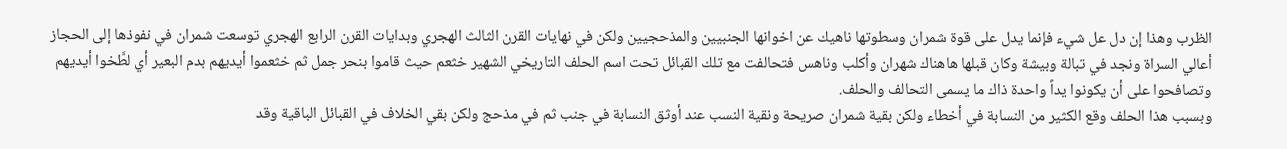الظرب وهذا إن دل عل شيء فإنما يدل على قوة شمران وسطوتها ناهيك عن اخوانها الجنبيين والمذحجيين ولكن في نهايات القرن الثالث الهجري وبدايات القرن الرابع الهجري توسعت شمران في نفوذها إلى الحجاز أعالي السراة ونجد في تبالة وبيشة وكان قبلها هاهناك شهران وأكلب وناهس فتحالفت مع تلك القبائل تحت اسم الحلف التاريخي الشهير خثعم حيث قاموا بنحر جمل ثم خثعموا أيديهم بدم البعير أي لطَّخوا أيديهم وتصافحوا على أن يكونوا يداً واحدة ذاك ما يسمى التحالف والحلف.
وبسبب هذا الحلف وقع الكثير من النسابة في أخطاء ولكن بقية شمران صريحة ونقية النسب عند أوثق النسابة في جنب ثم في مذحج ولكن بقي الخلاف في القبائل الباقية وقد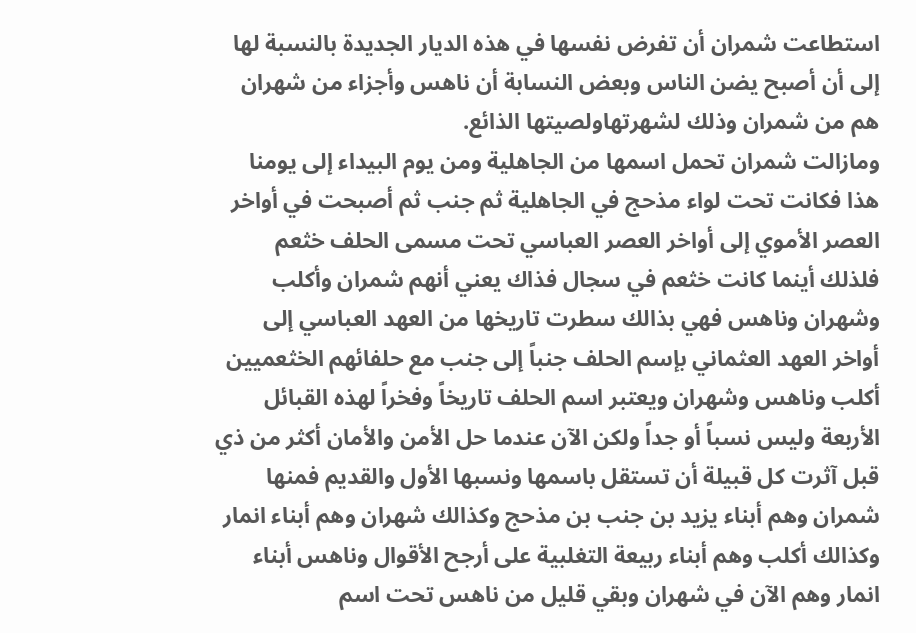استطاعت شمران أن تفرض نفسها في هذه الديار الجديدة بالنسبة لها إلى أن أصبح يضن الناس وبعض النسابة أن ناهس وأجزاء من شهران هم من شمران وذلك لشهرتهاولصيتها الذائع.
ومازالت شمران تحمل اسمها من الجاهلية ومن يوم البيداء إلى يومنا هذا فكانت تحت لواء مذحج في الجاهلية ثم جنب ثم أصبحت في أواخر العصر الأموي إلى أواخر العصر العباسي تحت مسمى الحلف خثعم فلذلك أينما كانت خثعم في سجال فذاك يعني أنهم شمران وأكلب وشهران وناهس فهي بذالك سطرت تاريخها من العهد العباسي إلى أواخر العهد العثماني بإسم الحلف جنباً إلى جنب مع حلفائهم الخثعميين أكلب وناهس وشهران ويعتبر اسم الحلف تاريخاً وفخراً لهذه القبائل الأربعة وليس نسباً أو جداً ولكن الآن عندما حل الأمن والأمان أكثر من ذي قبل آثرت كل قبيلة أن تستقل باسمها ونسبها الأول والقديم فمنها شمران وهم أبناء يزيد بن جنب بن مذحج وكذالك شهران وهم أبناء انمار وكذالك أكلب وهم أبناء ربيعة التغلبية على أرجح الأقوال وناهس أبناء انمار وهم الآن في شهران وبقي قليل من ناهس تحت اسم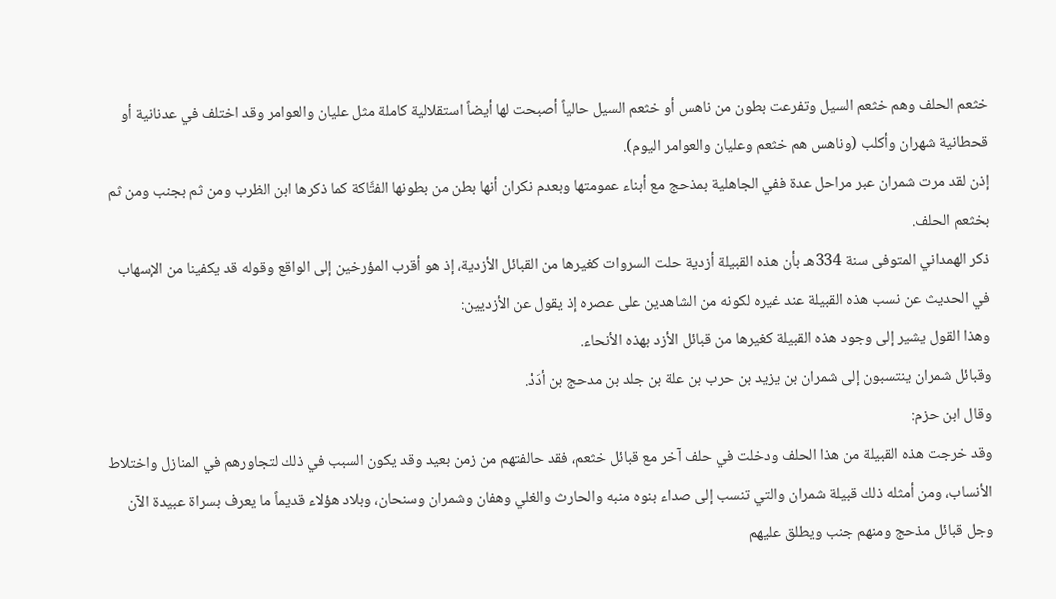خثعم الحلف وهم خثعم السيل وتفرعت بطون من ناهس أو خثعم السيل حالياً أصبحت لها أيضاً استقلالية كاملة مثل عليان والعوامر وقد اختلف في عدنانية أو قحطانية شهران وأكلب (وناهس هم خثعم وعليان والعوامر اليوم).
إذن لقد مرت شمران عبر مراحل عدة ففي الجاهلية بمذحج مع أبناء عمومتها وبعدم نكران أنها بطن من بطونها الفتَّاكة كما ذكرها ابن الظرب ومن ثم بجنب ومن ثم بخثعم الحلف.
ذكر الهمداني المتوفى سنة 334هـ بأن هذه القبيلة أزدية حلت السروات كغيرها من القبائل الأزدية، إذ هو أقرب المؤرخين إلى الواقع وقوله قد يكفينا من الإسهاب في الحديث عن نسب هذه القبيلة عند غيره لكونه من الشاهدين على عصره إذ يقول عن الأزديين:
وهذا القول يشير إلى وجود هذه القبيلة كغيرها من قبائل الأزد بهذه الأنحاء.
وقبائل شمران ينتسبون إلى شمران بن يزيد بن حرب بن علة بن جلد بن مدحج بن أدَدْ.
وقال ابن حزم:
وقد خرجت هذه القبيلة من هذا الحلف ودخلت في حلف آخر مع قبائل خثعم، فقد حالفتهم من زمن بعيد وقد يكون السبب في ذلك لتجاورهم في المنازل واختلاط الأنساب، ومن أمثله ذلك قبيلة شمران والتي تنسب إلى صداء بنوه منبه والحارث والغلي وهفان وشمران وسنحان، وبلاد هؤلاء قديماً ما يعرف بسراة عبيدة الآن وجل قبائل مذحج ومنهم جنب ويطلق عليهم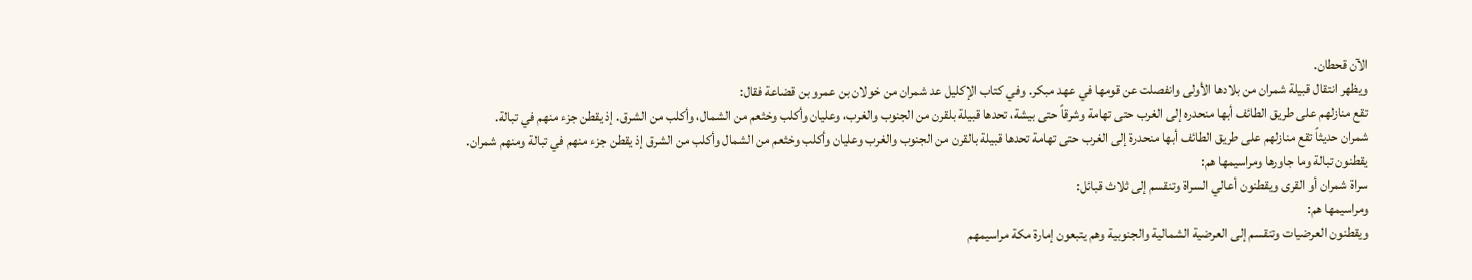الآن قحطان.
ويظهر انتقال قبيلة شمران من بلادها الأولى وانفصلت عن قومها في عهد مبكر. وفي كتاب الإكليل عد شمران من خولان بن عمرو بن قضاعة فقال:
تقع منازلهم على طريق الطائف أبها منحدره إلى الغرب حتى تهامة وشرقاً حتى بيشة، تحدها قبيلة بلقرن من الجنوب والغرب، وعليان وأكلب وخثعم من الشمال، وأكلب من الشرق. إذ يقطن جزء منهم في تبالة.
شمران حديثاً تقع منازلهم على طريق الطائف أبها منحدرة إلى الغرب حتى تهامة تحدها قبيلة بالقرن من الجنوب والغرب وعليان وأكلب وخثعم من الشمال وأكلب من الشرق إذ يقطن جزء منهم في تبالة ومنهم شمران.
يقطنون تبالة وما جاورها ومراسيمها هم:
سراة شمران أو القرى ويقطنون أعالي السراة وتنقسم إلى ثلاث قبائل:
ومراسيمها هم:
ويقطنون العرضيات وتنقسم إلى العرضية الشمالية والجنوبية وهم يتبعون إمارة مكة مراسيمهم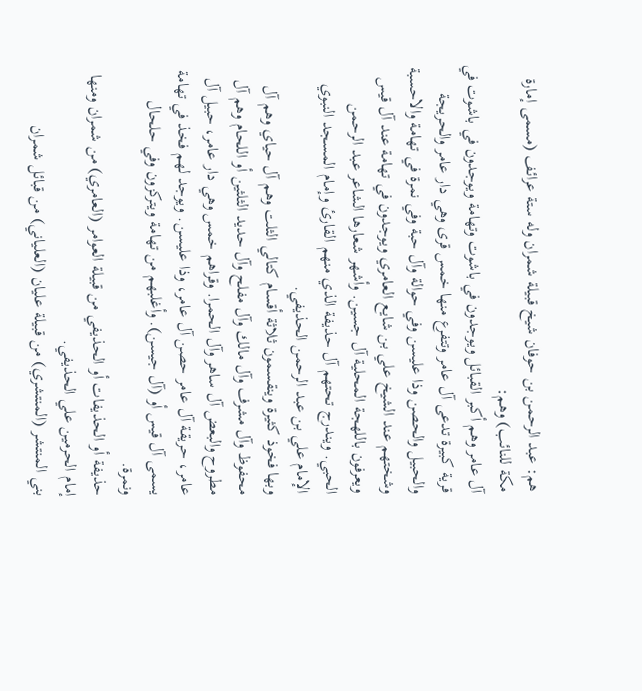هم: عبد الرحمن بن حوفان شيخ قبيلة شمران وله ستة عرائف (مسمى إمارة مكة للنائب) وهم:
آل عامر وهم أكبر القبائل ويوجدون في باشوت وتهامة ويوجدون في باشوت في قرية كبيرة تدعى آل عامر وتتفرع منها خمس قرى وهي دار عامر والحريجة والحبيل والحصن وذا عليسن وفي حوالة وآل حبة وفي نمرة في تهامة والاحسبة وشختهم عند الشيخ علي بن شايع العامري ويوجدون في تهامة عند آل قيس ويعرفون باللهجة المحلية آل جسين. وأشهر شعارها الشاعر عبد الرحمن الحبي. ويندرج تحتهم آل حذيفة الذي منهم القارئ وإمام المسجد النبوي الإمام علي بن عبد الرحمن الحذيفي.
وبها فخوذ كثيرة وينقسمون ثلاثة أقسام كتالي الثلت وهم آل حياي وهم آل محفوظ وآل مشرف وآل مالك وآل مفلح وآل حديد الثلثين أو اللحام وهم آل مطروح والبعض آل ساهر وآل الحمرا. وقراهم خمس وهي دار عامر، حبيل آل عامر، حريقة آل عامر حصن آل عامر، وذا عليسن. ويوجد لهم فخذ في تهامة يسمى آل قيس أو (آل جيسن). وأغلبهم من تهامة ويتركزون وفي حلحال ونمرة.
حذيفة أو الحذيفات أو الحذيفي من قبيلة العوامر (العامري) من شمران ومنها إمام الحرمين علي الحذيفي.
بني المنتشر (المنتشري) من قبيلة عليان (العلياني) من قبائل شمران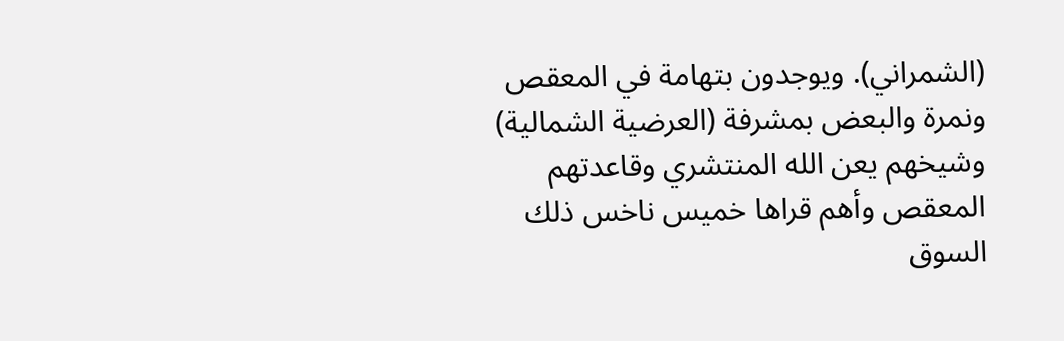(الشمراني). ويوجدون بتهامة في المعقص ونمرة والبعض بمشرفة (العرضية الشمالية) وشيخهم يعن الله المنتشري وقاعدتهم المعقص وأهم قراها خميس ناخس ذلك السوق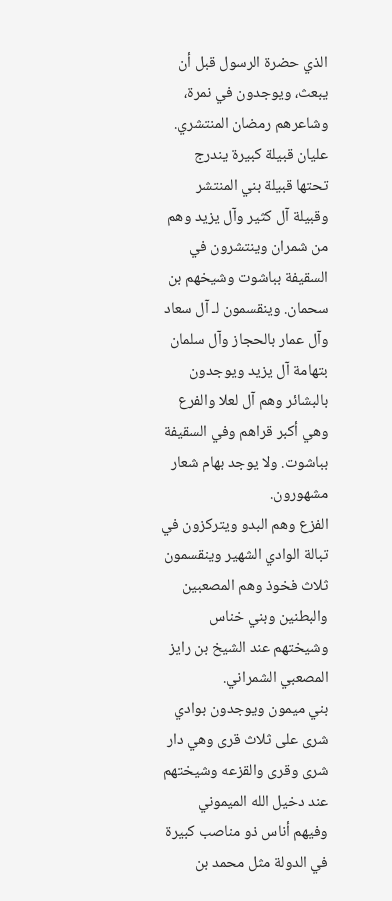الذي حضرة الرسول قبل أن يبعث، ويوجدون في نمرة، وشاعرهم رمضان المنتشري.
عليان قبيلة كبيرة يندرج تحتها قبيلة بني المنتشر وقبيلة آل كثير وآل يزيد وهم من شمران وينتشرون في السقيفة بباشوت وشيخهم بن سحمان. وينقسمون لـ آل سعاد وآل عمار بالحجاز وآل سلمان بتهامة آل يزيد ويوجدون بالبشائر وهم آل لعلا والفرع وهي أكبر قراهم وفي السقيفة بباشوت. ولا يوجد بهام شعار مشهورون.
الفزع وهم البدو ويتركزون في تبالة الوادي الشهير وينقسمون ثلاث فخوذ وهم المصعبين والبطنين وبني خناس وشيختهم عند الشيخ بن رايز المصعبي الشمراني.
بني ميمون ويوجدون بوادي شرى على ثلاث قرى وهي دار شرى وقرى والقزعه وشيختهم عند دخيل الله الميموني وفيهم أناس ذو مناصب كبيرة في الدولة مثل محمد بن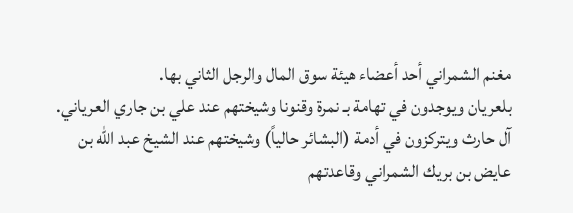مغنم الشمراني أحد أعضاء هيئة سوق المال والرجل الثاني بها.
بلعريان ويوجدون في تهامة بـ نمرة وقنونا وشيختهم عند علي بن جاري العرياني.
آل حارث ويتركزون في أدمة (البشائر حالياً) وشيختهم عند الشيخ عبد الله بن عايض بن بريك الشمراني وقاعدتهم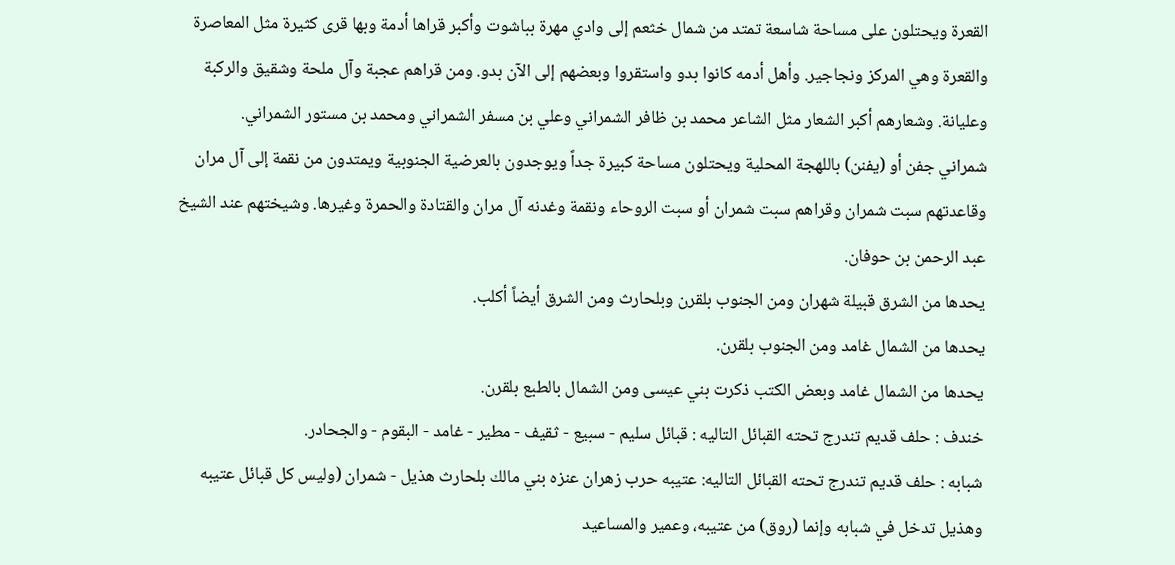القعرة ويحتلون على مساحة شاسعة تمتد من شمال خثعم إلى وادي مهرة بباشوت وأكبر قراها أدمة وبها قرى كثيرة مثل المعاصرة والقعرة وهي المركز ونجاجير. وأهل أدمه كانوا بدو واستقروا وبعضهم إلى الآن بدو. ومن قراهم عجبة وآل ملحة وشقيق والركبة وعليانة. وشعارهم أكبر الشعار مثل الشاعر محمد بن ظافر الشمراني وعلي بن مسفر الشمراني ومحمد بن مستور الشمراني.
شمراني جفن أو (يفنن) باللهجة المحلية ويحتلون مساحة كبيرة جداً ويوجدون بالعرضية الجنوبية ويمتدون من نقمة إلى آل مران وقاعدتهم سبت شمران وقراهم سبت شمران أو سبت الروحاء ونقمة وغدنه آل مران والقتادة والحمرة وغيرها. وشيختهم عند الشيخ عبد الرحمن بن حوفان.
يحدها من الشرق قبيلة شهران ومن الجنوب بلقرن وبلحارث ومن الشرق أيضاً أكلب.
يحدها من الشمال غامد ومن الجنوب بلقرن.
يحدها من الشمال غامد وبعض الكتب ذكرت بني عيسى ومن الشمال بالطبع بلقرن.
خندف : حلف قديم تندرج تحته القبائل التاليه : قبائل سليم - سبيع - ثقيف - مطير - غامد - البقوم - والجحادر.
شبابه : حلف قديم تندرج تحته القبائل التاليه: عتيبه حرب زهران عنزه بني مالك بلحارث هذيل - شمران (وليس كل قبائل عتيبه وهذيل تدخل في شبابه وإنما (روق) من عتيبه، وعمير والمساعيد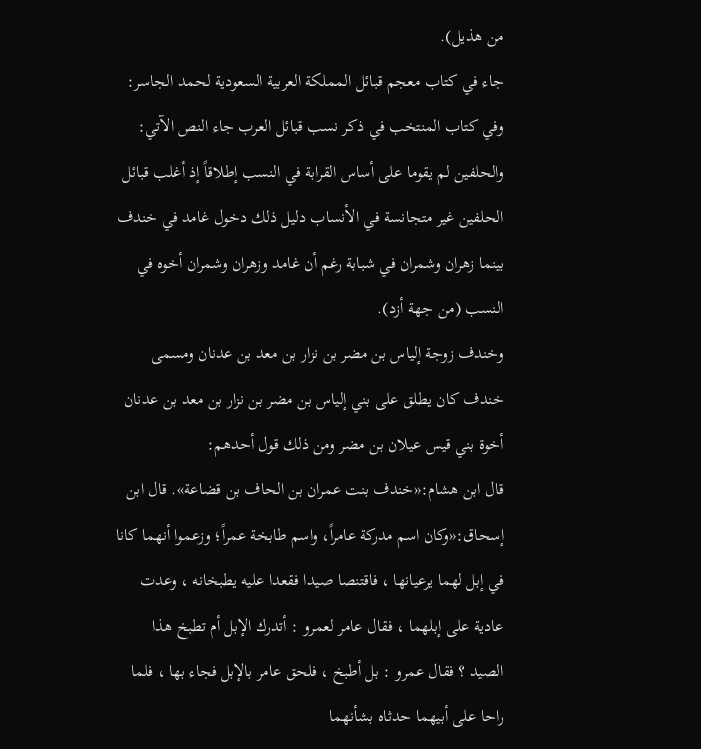من هذيل).
جاء في كتاب معجم قبائل المملكة العربية السعودية لحمد الجاسر:
وفي كتاب المنتخب في ذكر نسب قبائل العرب جاء النص الآتي:
والحلفين لم يقوما على أساس القرابة في النسب إطلاقاً إذ أغلب قبائل الحلفين غير متجانسة في الأنساب دليل ذلك دخول غامد في خندف بينما زهران وشمران في شبابة رغم أن غامد وزهران وشمران أخوه في النسب (من جهة أزد).
وخندف زوجة إلياس بن مضر بن نزار بن معد بن عدنان ومسمى خندف كان يطلق على بني إلياس بن مضر بن نزار بن معد بن عدنان أخوة بني قيس عيلان بن مضر ومن ذلك قول أحدهم:
قال ابن هشام:«خندف بنت عمران بن الحاف بن قضاعة». قال ابن إسحاق:«وكان اسم مدركة عامراً، واسم طابخة عمراً؛ وزعموا أنهما كانا في إبل لهما يرعيانها ، فاقتنصا صيدا فقعدا عليه يطبخانه ، وعدت عادية على إبلهما ، فقال عامر لعمرو : أتدرك الإبل أم تطبخ هذا الصيد ؟ فقال عمرو : بل أطبخ ، فلحق عامر بالإبل فجاء بها ، فلما راحا على أبيهما حدثاه بشأنهما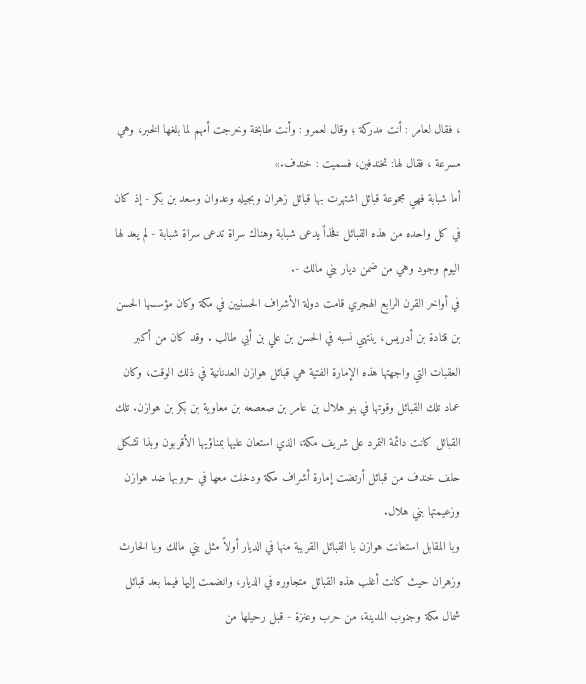، فقال لعامر : أنت مدركة ؛ وقال لعمرو : وأنت طابخة وخرجت أمهم لما بلغها الخبر، وهي مسرعة ، فقال لها: تخندفين، فسميت : خندف.»
أما شبابة فهي مجموعة قبائل اشتهرت بها قبائل زهران وبجيله وعدوان وسعد بن بكر - إذ كان في كل واحده من هذه القبائل فخذاً يدعى شبابة وهناك سراة تدعى سراة شبابة - لم يعد لها اليوم وجود وهي من ضمن ديار بني مالك -.
في أواخر القرن الرابع الهجري قامت دولة الأشراف الحسنيين في مكة وكان مؤسسها الحسن بن قتادة بن أدريس، ينتهي نسبه في الحسن بن علي بن أبي طالب . وقد كان من أكبر العقبات التي واجهتها هذه الإمارة الفتية هي قبائل هوازن العدنانية في ذلك الوقت، وكان عماد تلك القبائل وقوتها في بنو هلال بن عامر بن صعصعه بن معاوية بن بكر بن هوازن. تلك القبائل كانت دائمة التمرد على شريف مكة، الذي استعان عليها بمناؤيها الأقربون وبذا تشكل حلف خندف من قبائل أرتضت إمارة أشراف مكة ودخلت معها في حروبها ضد هوازن وزعيمتها بني هلال.
وبا المقابل استعانت هوازن با القبائل القريبة منها في الديار أولاً مثل بني مالك وبا الحارث وزهران حيث كانت أغلب هذه القبائل متجاوره في الديار، وانضمت إليها فيما بعد قبائل شمال مكة وجنوب المدينة، من حرب وعنزة - قبل رحيلها من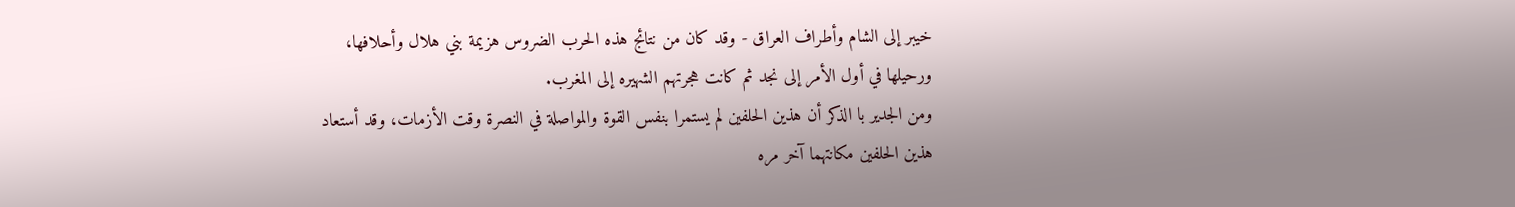خيبر إلى الشام وأطراف العراق - وقد كان من نتائج هذه الحرب الضروس هزيمة بني هلال وأحلافها، ورحيلها في أول الأمر إلى نجد ثم كانت هجرتهم الشهيره إلى المغرب.
ومن الجدير با الذكر أن هذين الحلفين لم يستمرا بنفس القوة والمواصلة في النصرة وقت الأزمات، وقد أستعاد هذين الحلفين مكانتهما آخر مره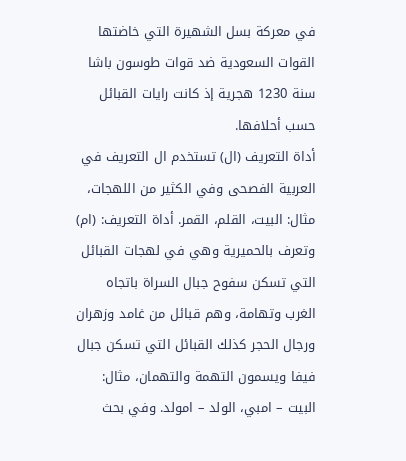في معركة بسل الشهيرة التي خاضتها القوات السعودية ضد قوات طوسون باشا سنة 1230 هجرية إذ كانت رايات القبائل حسب أحلافها.
أداة التعريف (ال) تستخدم ال التعريف في العربية الفصحى وفي الكثير من اللهجات، مثال: البيت، القلم، القمر. أداة التعريف: (ام) وتعرف بالحميرية وهي في لهجات القبائل التي تسكن سفوح جبال السراة باتجاه الغرب وتهامة، وهم قبائل من غامد وزهران ورجال الحجر كذلك القبائل التي تسكن جبال فيفا ويسمون التهمة والتهمان، مثال: البيت – امبي، الولد – امولد. وفي بحث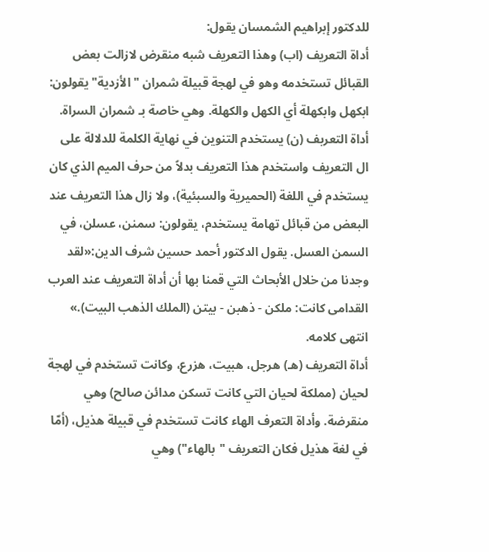للدكتور إبراهيم الشمسان يقول:
أداة التعريف (اب) وهذا التعريف شبه منقرض لازالت بعض القبائل تستخدمه وهو في لهجة قبيلة شمران "الأزدية" يقولون: ابكهل وابكهلة أي الكهل والكهلة. وهي خاصة بـ شمران السراة. أداة التعربف (ن) يستخدم التنوين في نهاية الكلمة للدلالة على ال التعريف واستخدم هذا التعريف بدلاً من حرف الميم الذي كان يستخدم في اللغة (الحميرية والسبئية)، ولا زال هذا التعريف عند البعض من قبائل تهامة يستخدم، يقولون: سمنن، عسلن، في السمن العسل. يقول الدكتور أحمد حسين شرف الدين:«لقد وجدنا من خلال الأبحاث التي قمنا بها أن أداة التعريف عند العرب القدامى كانت: ملكن - ذهبن - بيتن (الملك الذهب البيت).» انتهى كلامه.
أداة التعريف (هـ) هرجل، هبيت، هزرع، وكانت تستخدم في لهجة لحيان (مملكة لحيان التي كانت تسكن مدائن صالح) وهي منقرضة. وأداة التعرف الهاء كانت تستخدم في قبيلة هذيل، (أمّا في لغة هذيل فكان التعريف "بالهاء") وهي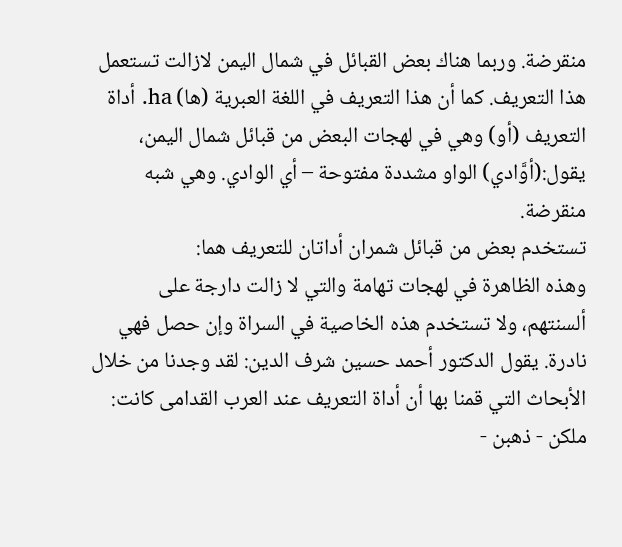منقرضة. وربما هناك بعض القبائل في شمال اليمن لازالت تستعمل هذا التعريف. كما أن هذا التعريف في اللغة العبرية (ها) ha. أداة التعريف (أو) وهي في لهجات البعض من قبائل شمال اليمن، يقول:(أوَّادي) الواو مشددة مفتوحة – أي الوادي. وهي شبه منقرضة.
تستخدم بعض من قبائل شمران أداتان للتعريف هما:
وهذه الظاهرة في لهجات تهامة والتي لا زالت دارجة على ألسنتهم، ولا تستخدم هذه الخاصية في السراة وإن حصل فهي نادرة. يقول الدكتور أحمد حسين شرف الدين: لقد وجدنا من خلال الأبحاث التي قمنا بها أن أداة التعريف عند العرب القدامى كانت: ملكن - ذهبن -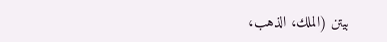بيتن (الملك، الذهب،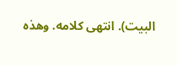البيت). انتهى كلامه. وهذه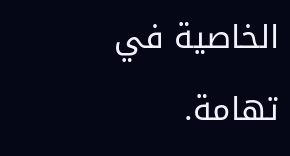الخاصية في تهامة.